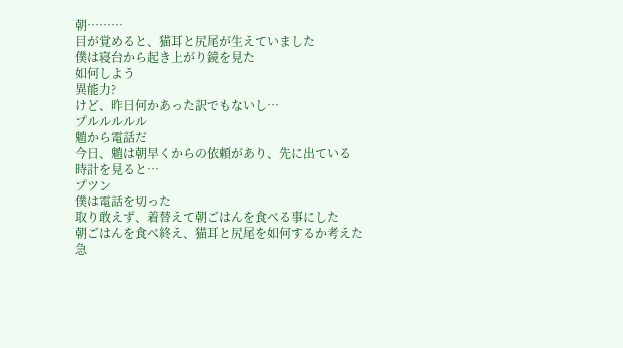朝………
目が覚めると、猫耳と尻尾が生えていました
僕は寝台から起き上がり鏡を見た
如何しよう
異能力?
けど、昨日何かあった訳でもないし…
プルルルルル
魈から電話だ
今日、魈は朝早くからの依頼があり、先に出ている
時計を見ると…
プツン
僕は電話を切った
取り敢えず、着替えて朝ごはんを食べる事にした
朝ごはんを食べ終え、猫耳と尻尾を如何するか考えた
急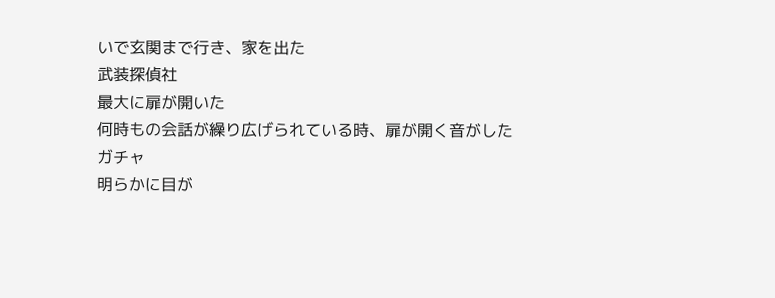いで玄関まで行き、家を出た
武装探偵社
最大に扉が開いた
何時もの会話が繰り広げられている時、扉が開く音がした
ガチャ
明らかに目が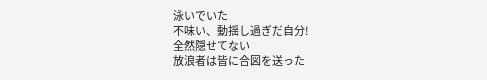泳いでいた
不味い、動揺し過ぎだ自分!
全然隠せてない
放浪者は皆に合図を送った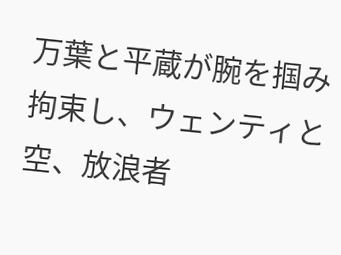万葉と平蔵が腕を掴み拘束し、ウェンティと空、放浪者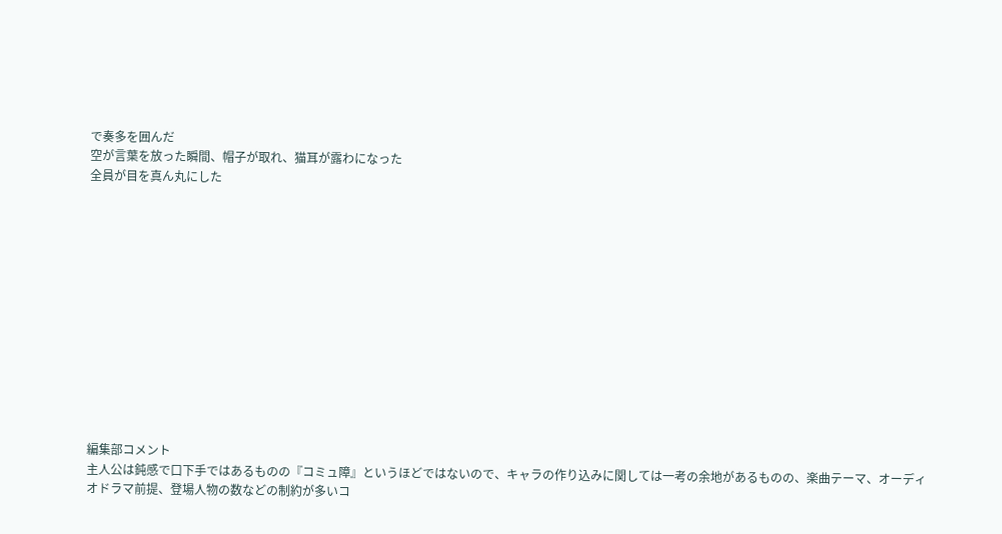で奏多を囲んだ
空が言葉を放った瞬間、帽子が取れ、猫耳が露わになった
全員が目を真ん丸にした













編集部コメント
主人公は鈍感で口下手ではあるものの『コミュ障』というほどではないので、キャラの作り込みに関しては一考の余地があるものの、楽曲テーマ、オーディオドラマ前提、登場人物の数などの制約が多いコ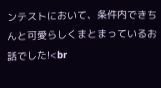ンテストにおいて、条件内できちんと可愛らしくまとまっているお話でした!<br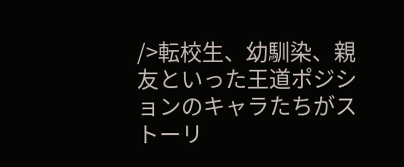/>転校生、幼馴染、親友といった王道ポジションのキャラたちがストーリ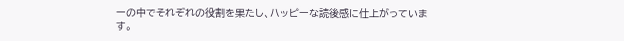ーの中でそれぞれの役割を果たし、ハッピーな読後感に仕上がっています。